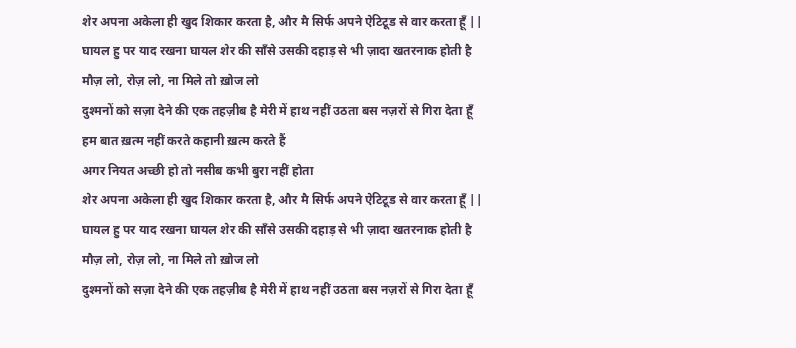शेर अपना अकेला ही खुद शिकार करता है, और मै सिर्फ अपने ऐटिटूड से वार करता हूँ ||
घायल हु पर याद रखना घायल शेर की साँसे उसकी दहाड़ से भी ज़ादा खतरनाक होती है
मौज़ लो, रोज़ लो, ना मिले तो ख़ोज लो
दुश्मनों को सज़ा देने की एक तहज़ीब है मेरी में हाथ नहीं उठता बस नज़रों से गिरा देता हूँ
हम बात ख़त्म नहीं करते कहानी ख़त्म करते हैं
अगर नियत अच्छी हो तो नसीब कभी बुरा नहीं होता
शेर अपना अकेला ही खुद शिकार करता है, और मै सिर्फ अपने ऐटिटूड से वार करता हूँ ||
घायल हु पर याद रखना घायल शेर की साँसे उसकी दहाड़ से भी ज़ादा खतरनाक होती है
मौज़ लो, रोज़ लो, ना मिले तो ख़ोज लो
दुश्मनों को सज़ा देने की एक तहज़ीब है मेरी में हाथ नहीं उठता बस नज़रों से गिरा देता हूँ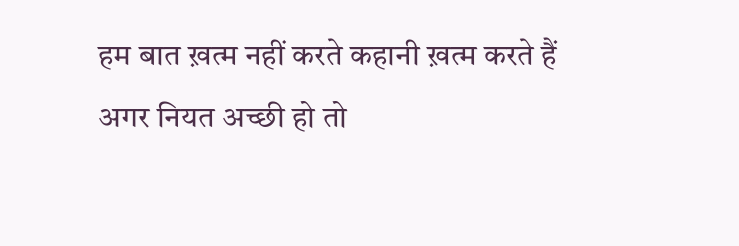हम बात ख़त्म नहीं करते कहानी ख़त्म करते हैं
अगर नियत अच्छी हो तो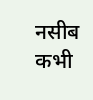नसीब कभी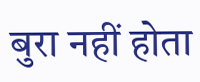बुरा नहीं होता